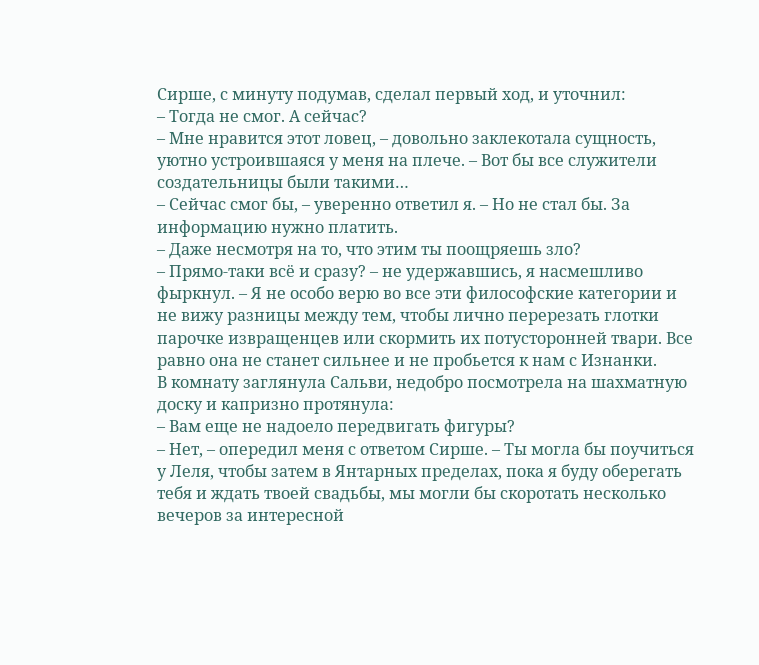Сирше, с минуту подумав, сделал первый ход, и уточнил:
– Тогда не смог. А сейчас?
– Мне нравится этот ловец, – довольно заклекотала сущность, уютно устроившаяся у меня на плече. – Вот бы все служители создательницы были такими…
– Сейчас смог бы, – уверенно ответил я. – Но не стал бы. За информацию нужно платить.
– Даже несмотря на то, что этим ты поощряешь зло?
– Прямо-таки всё и сразу? – не удержавшись, я насмешливо фыркнул. – Я не особо верю во все эти философские категории и не вижу разницы между тем, чтобы лично перерезать глотки парочке извращенцев или скормить их потусторонней твари. Все равно она не станет сильнее и не пробьется к нам с Изнанки.
В комнату заглянула Сальви, недобро посмотрела на шахматную доску и капризно протянула:
– Вам еще не надоело передвигать фигуры?
– Нет, – опередил меня с ответом Сирше. – Ты могла бы поучиться у Леля, чтобы затем в Янтарных пределах, пока я буду оберегать тебя и ждать твоей свадьбы, мы могли бы скоротать несколько вечеров за интересной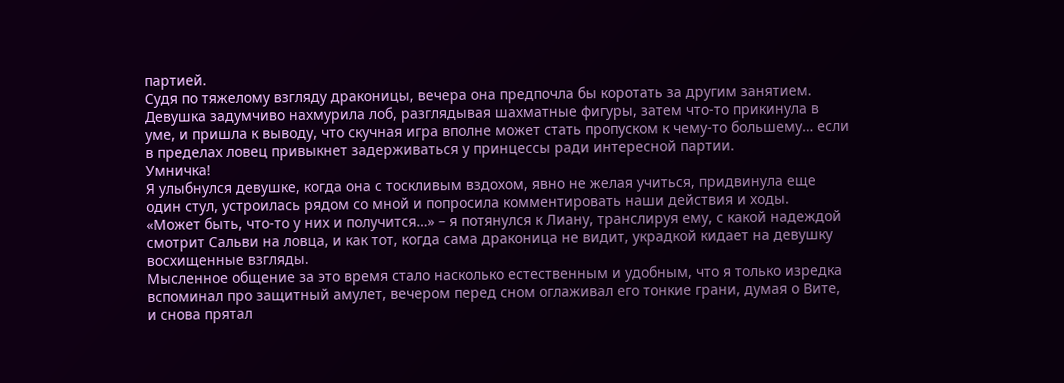партией.
Судя по тяжелому взгляду драконицы, вечера она предпочла бы коротать за другим занятием. Девушка задумчиво нахмурила лоб, разглядывая шахматные фигуры, затем что-то прикинула в уме, и пришла к выводу, что скучная игра вполне может стать пропуском к чему-то большему… если в пределах ловец привыкнет задерживаться у принцессы ради интересной партии.
Умничка!
Я улыбнулся девушке, когда она с тоскливым вздохом, явно не желая учиться, придвинула еще один стул, устроилась рядом со мной и попросила комментировать наши действия и ходы.
«Может быть, что-то у них и получится…» – я потянулся к Лиану, транслируя ему, с какой надеждой смотрит Сальви на ловца, и как тот, когда сама драконица не видит, украдкой кидает на девушку восхищенные взгляды.
Мысленное общение за это время стало насколько естественным и удобным, что я только изредка вспоминал про защитный амулет, вечером перед сном оглаживал его тонкие грани, думая о Вите, и снова прятал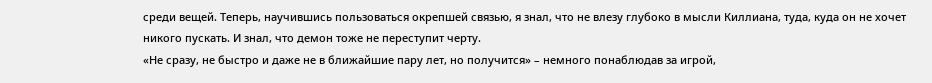среди вещей. Теперь, научившись пользоваться окрепшей связью, я знал, что не влезу глубоко в мысли Киллиана, туда, куда он не хочет никого пускать. И знал, что демон тоже не переступит черту.
«Не сразу, не быстро и даже не в ближайшие пару лет, но получится» – немного понаблюдав за игрой,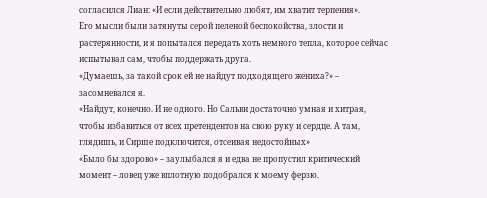согласился Лиан: «И если действительно любят, им хватит терпения».
Его мысли были затянуты серой пеленой беспокойства, злости и растерянности, и я попытался передать хоть немного тепла, которое сейчас испытывал сам, чтобы поддержать друга.
«Думаешь, за такой срок ей не найдут подходящего жениха?» – засомневался я.
«Найдут, конечно. И не одного. Но Сальви достаточно умная и хитрая, чтобы избавиться от всех претендентов на свою руку и сердце. А там, глядишь, и Сирше подключится, отсеивая недостойных»
«Было бы здорово» – заулыбался я и едва не пропустил критический момент – ловец уже вплотную подобрался к моему ферзю.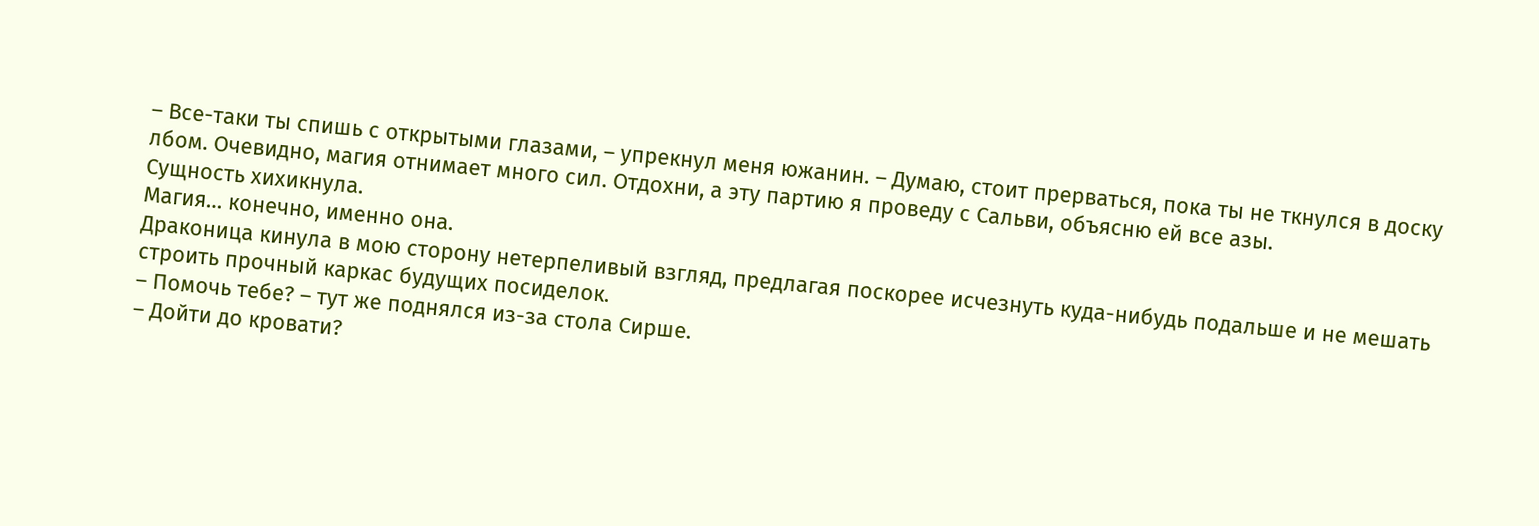– Все-таки ты спишь с открытыми глазами, – упрекнул меня южанин. – Думаю, стоит прерваться, пока ты не ткнулся в доску лбом. Очевидно, магия отнимает много сил. Отдохни, а эту партию я проведу с Сальви, объясню ей все азы.
Сущность хихикнула.
Магия… конечно, именно она.
Драконица кинула в мою сторону нетерпеливый взгляд, предлагая поскорее исчезнуть куда-нибудь подальше и не мешать строить прочный каркас будущих посиделок.
– Помочь тебе? – тут же поднялся из-за стола Сирше.
– Дойти до кровати?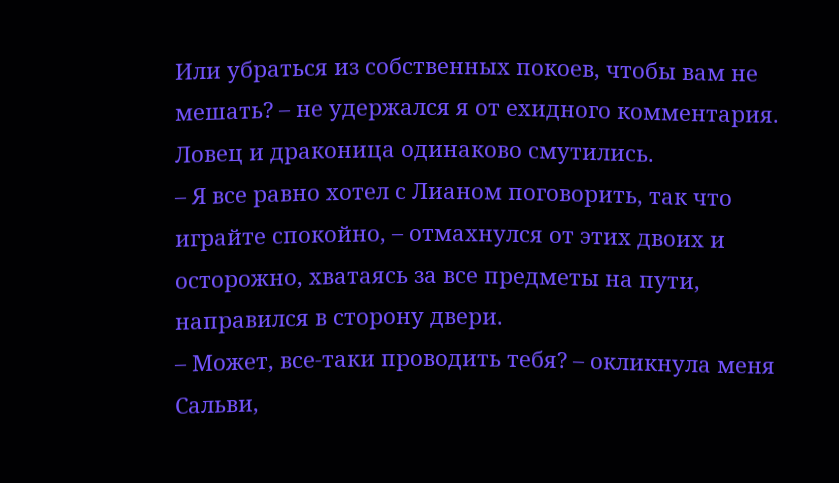Или убраться из собственных покоев, чтобы вам не мешать? – не удержался я от ехидного комментария.
Ловец и драконица одинаково смутились.
– Я все равно хотел с Лианом поговорить, так что играйте спокойно, – отмахнулся от этих двоих и осторожно, хватаясь за все предметы на пути, направился в сторону двери.
– Может, все-таки проводить тебя? – окликнула меня Сальви,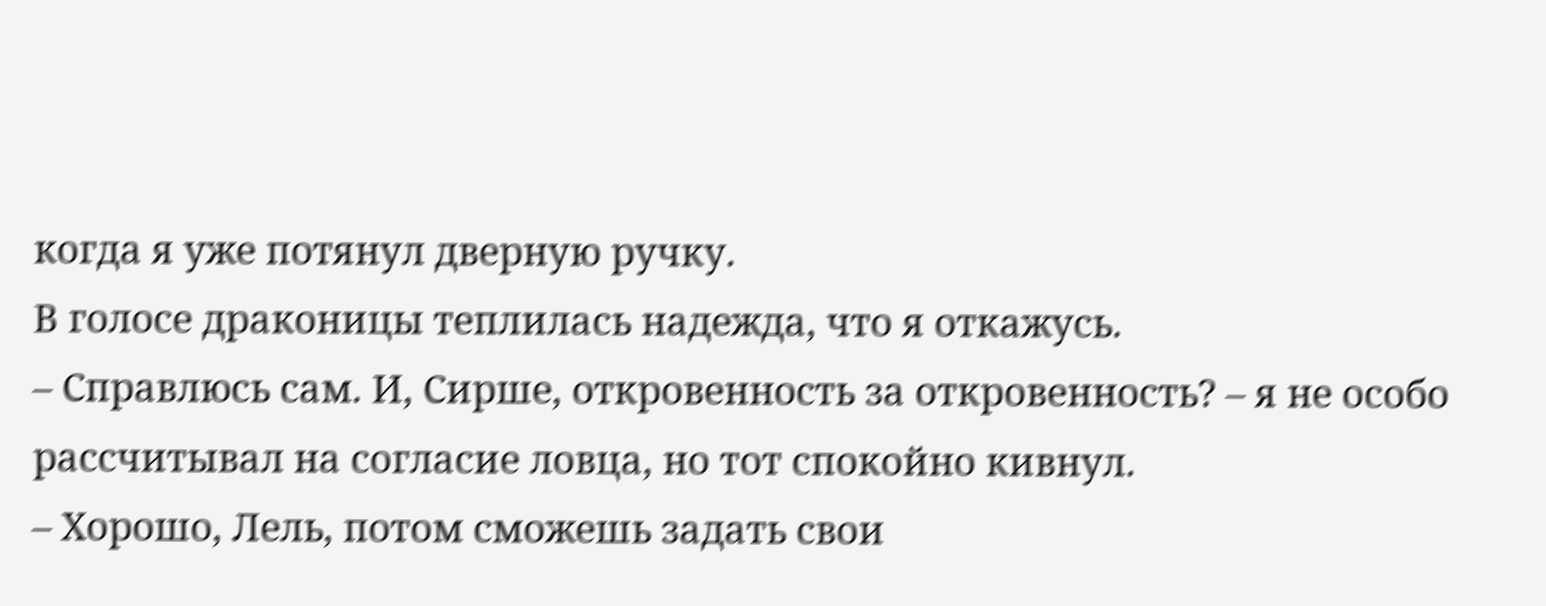когда я уже потянул дверную ручку.
В голосе драконицы теплилась надежда, что я откажусь.
– Справлюсь сам. И, Сирше, откровенность за откровенность? – я не особо рассчитывал на согласие ловца, но тот спокойно кивнул.
– Хорошо, Лель, потом сможешь задать свои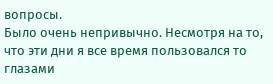вопросы.
Было очень непривычно. Несмотря на то, что эти дни я все время пользовался то глазами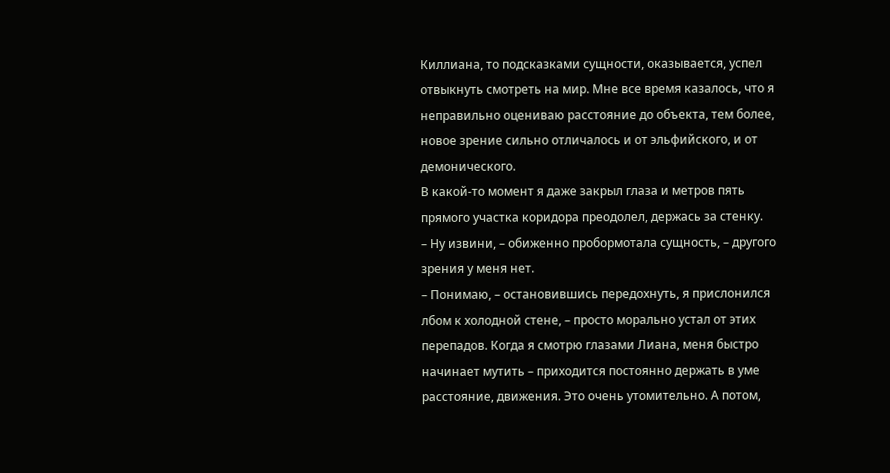Киллиана, то подсказками сущности, оказывается, успел отвыкнуть смотреть на мир. Мне все время казалось, что я неправильно оцениваю расстояние до объекта, тем более, новое зрение сильно отличалось и от эльфийского, и от демонического.
В какой-то момент я даже закрыл глаза и метров пять прямого участка коридора преодолел, держась за стенку.
– Ну извини, – обиженно пробормотала сущность, – другого зрения у меня нет.
– Понимаю, – остановившись передохнуть, я прислонился лбом к холодной стене, – просто морально устал от этих перепадов. Когда я смотрю глазами Лиана, меня быстро начинает мутить – приходится постоянно держать в уме расстояние, движения. Это очень утомительно. А потом,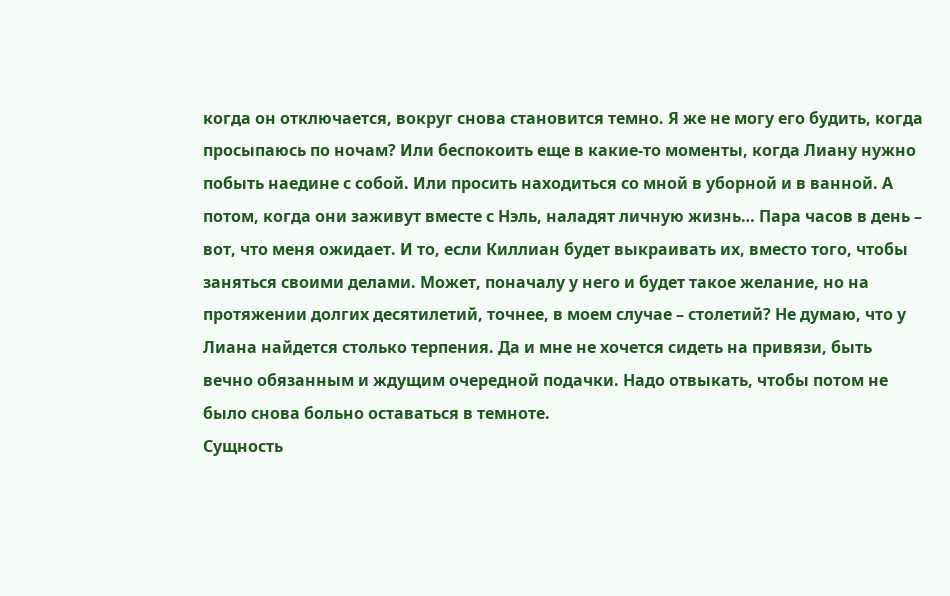когда он отключается, вокруг снова становится темно. Я же не могу его будить, когда просыпаюсь по ночам? Или беспокоить еще в какие-то моменты, когда Лиану нужно побыть наедине с собой. Или просить находиться со мной в уборной и в ванной. А потом, когда они заживут вместе с Нэль, наладят личную жизнь… Пара часов в день – вот, что меня ожидает. И то, если Киллиан будет выкраивать их, вместо того, чтобы заняться своими делами. Может, поначалу у него и будет такое желание, но на протяжении долгих десятилетий, точнее, в моем случае – столетий? Не думаю, что у Лиана найдется столько терпения. Да и мне не хочется сидеть на привязи, быть вечно обязанным и ждущим очередной подачки. Надо отвыкать, чтобы потом не было снова больно оставаться в темноте.
Сущность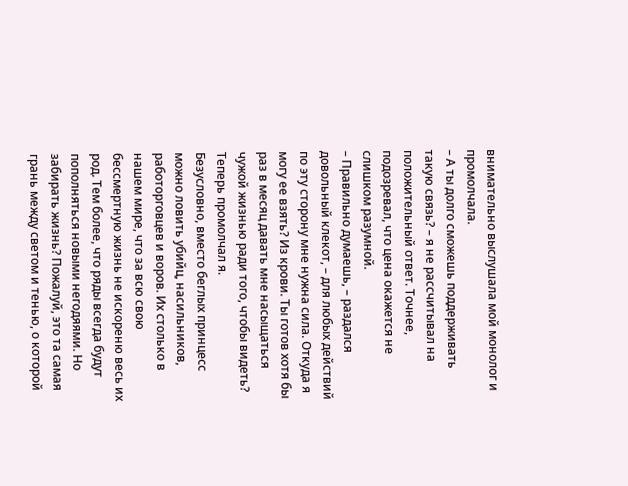внимательно выслушала мой монолог и промолчала.
– А ты долго сможешь поддерживать такую связь? – я не рассчитывал на положительный ответ. Точнее, подозревал, что цена окажется не слишком разумной.
– Правильно думаешь, – раздался довольный клекот, – для любых действий по эту сторону мне нужна сила. Откуда я могу ее взять? Из крови. Ты готов хотя бы раз в месяц давать мне насыщаться чужой жизнью ради того, чтобы видеть?
Теперь промолчал я.
Безусловно, вместо беглых принцесс можно ловить убийц, насильников, работорговцев и воров. Их столько в нашем мире, что за всю свою бессмертную жизнь не искореню весь их род. Тем более, что ряды всегда будут пополняться новыми негодяями. Но забирать жизнь? Пожалуй, это та самая грань между светом и тенью, о которой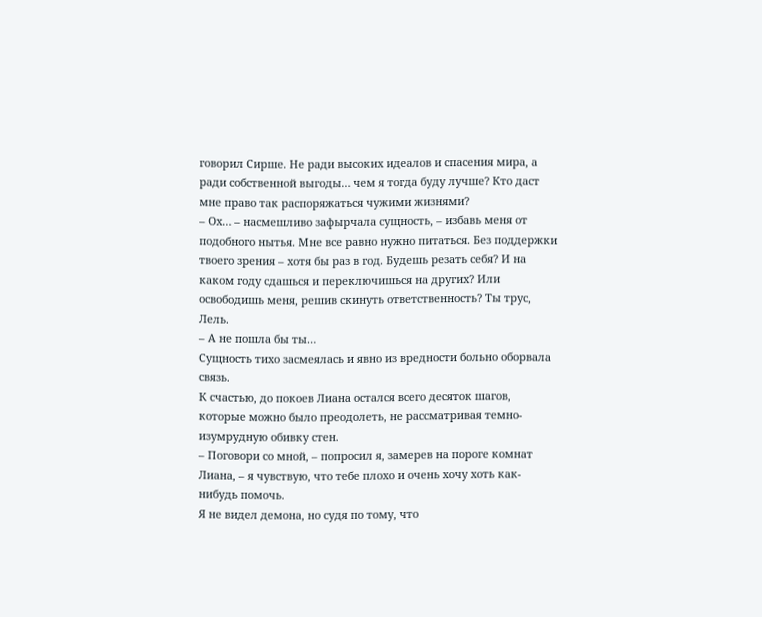говорил Сирше. Не ради высоких идеалов и спасения мира, а ради собственной выгоды… чем я тогда буду лучше? Кто даст мне право так распоряжаться чужими жизнями?
– Ох… – насмешливо зафырчала сущность, – избавь меня от подобного нытья. Мне все равно нужно питаться. Без поддержки твоего зрения – хотя бы раз в год. Будешь резать себя? И на каком году сдашься и переключишься на других? Или освободишь меня, решив скинуть ответственность? Ты трус, Лель.
– А не пошла бы ты…
Сущность тихо засмеялась и явно из вредности больно оборвала связь.
К счастью, до покоев Лиана остался всего десяток шагов, которые можно было преодолеть, не рассматривая темно-изумрудную обивку стен.
– Поговори со мной, – попросил я, замерев на пороге комнат Лиана, – я чувствую, что тебе плохо и очень хочу хоть как-нибудь помочь.
Я не видел демона, но судя по тому, что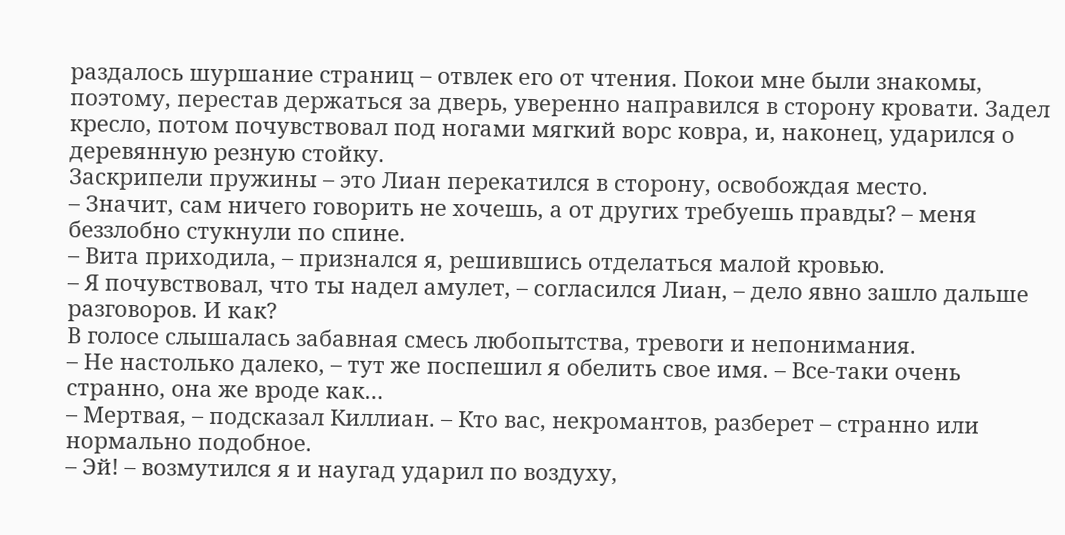раздалось шуршание страниц – отвлек его от чтения. Покои мне были знакомы, поэтому, перестав держаться за дверь, уверенно направился в сторону кровати. Задел кресло, потом почувствовал под ногами мягкий ворс ковра, и, наконец, ударился о деревянную резную стойку.
Заскрипели пружины – это Лиан перекатился в сторону, освобождая место.
– Значит, сам ничего говорить не хочешь, а от других требуешь правды? – меня беззлобно стукнули по спине.
– Вита приходила, – признался я, решившись отделаться малой кровью.
– Я почувствовал, что ты надел амулет, – согласился Лиан, – дело явно зашло дальше разговоров. И как?
В голосе слышалась забавная смесь любопытства, тревоги и непонимания.
– Не настолько далеко, – тут же поспешил я обелить свое имя. – Все-таки очень странно, она же вроде как…
– Мертвая, – подсказал Киллиан. – Кто вас, некромантов, разберет – странно или нормально подобное.
– Эй! – возмутился я и наугад ударил по воздуху,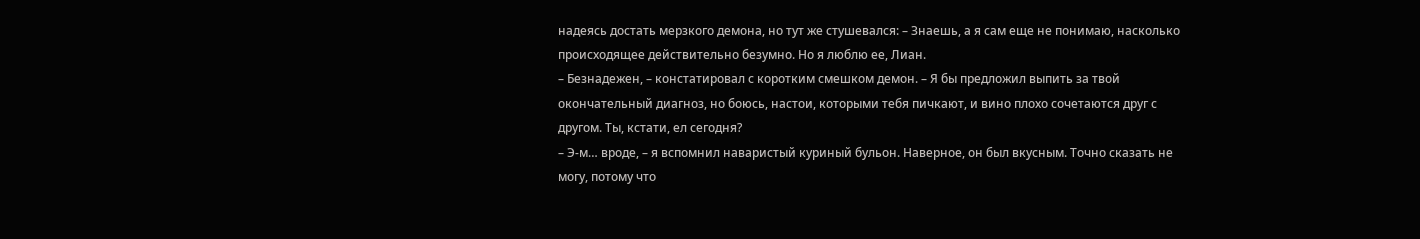надеясь достать мерзкого демона, но тут же стушевался: – Знаешь, а я сам еще не понимаю, насколько происходящее действительно безумно. Но я люблю ее, Лиан.
– Безнадежен, – констатировал с коротким смешком демон. – Я бы предложил выпить за твой окончательный диагноз, но боюсь, настои, которыми тебя пичкают, и вино плохо сочетаются друг с другом. Ты, кстати, ел сегодня?
– Э-м… вроде, – я вспомнил наваристый куриный бульон. Наверное, он был вкусным. Точно сказать не могу, потому что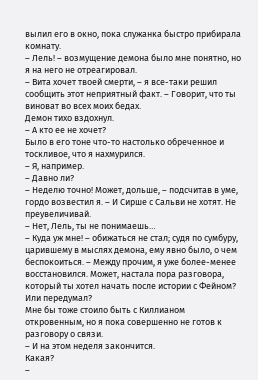вылил его в окно, пока служанка быстро прибирала комнату.
– Лель! – возмущение демона было мне понятно, но я на него не отреагировал.
– Вита хочет твоей смерти, – я все-таки решил сообщить этот неприятный факт. – Говорит, что ты виноват во всех моих бедах.
Демон тихо вздохнул.
– А кто ее не хочет?
Было в его тоне что-то настолько обреченное и тоскливое, что я нахмурился.
– Я, например.
– Давно ли?
– Неделю точно! Может, дольше, – подсчитав в уме, гордо возвестил я. – И Сирше с Сальви не хотят. Не преувеличивай.
– Нет, Лель, ты не понимаешь…
– Куда уж мне! – обижаться не стал; судя по сумбуру, царившему в мыслях демона, ему явно было, о чем беспокоиться. – Между прочим, я уже более-менее восстановился. Может, настала пора разговора, который ты хотел начать после истории с Фейном? Или передумал?
Мне бы тоже стоило быть с Киллианом откровенным, но я пока совершенно не готов к разговору о связи.
– И на этом неделя закончится.
Какая?
–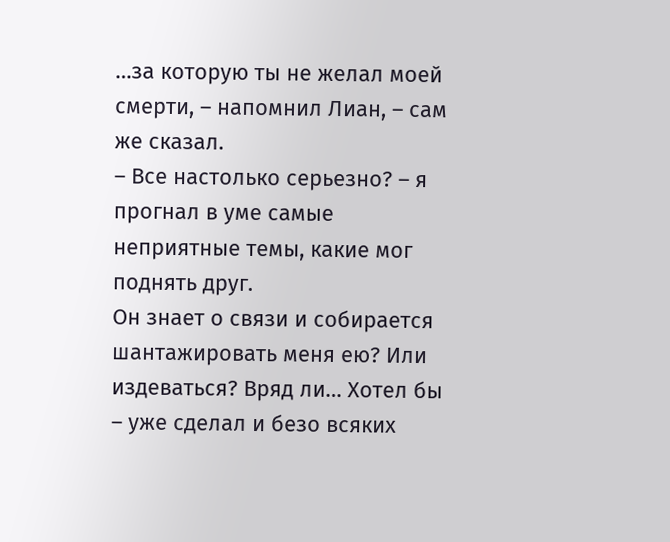…за которую ты не желал моей смерти, – напомнил Лиан, – сам же сказал.
– Все настолько серьезно? – я прогнал в уме самые неприятные темы, какие мог поднять друг.
Он знает о связи и собирается шантажировать меня ею? Или издеваться? Вряд ли… Хотел бы – уже сделал и безо всяких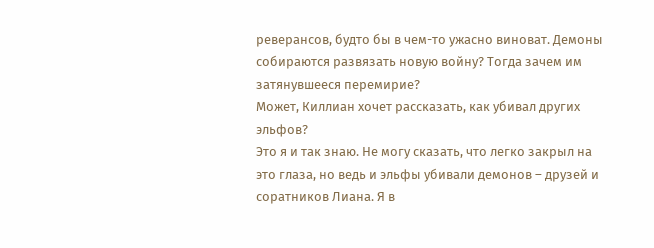реверансов, будто бы в чем-то ужасно виноват. Демоны собираются развязать новую войну? Тогда зачем им затянувшееся перемирие?
Может, Киллиан хочет рассказать, как убивал других эльфов?
Это я и так знаю. Не могу сказать, что легко закрыл на это глаза, но ведь и эльфы убивали демонов – друзей и соратников Лиана. Я в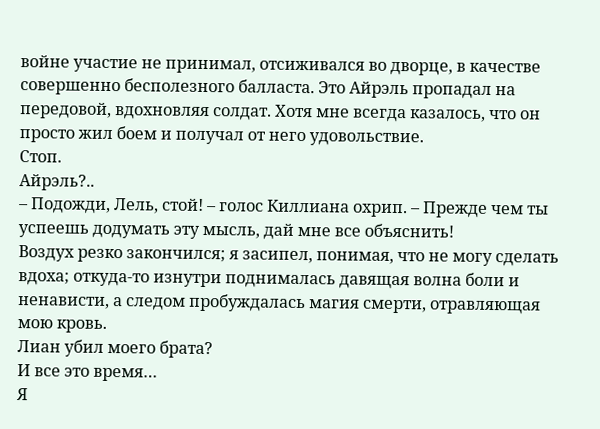войне участие не принимал, отсиживался во дворце, в качестве совершенно бесполезного балласта. Это Айрэль пропадал на передовой, вдохновляя солдат. Хотя мне всегда казалось, что он просто жил боем и получал от него удовольствие.
Стоп.
Айрэль?..
– Подожди, Лель, стой! – голос Киллиана охрип. – Прежде чем ты успеешь додумать эту мысль, дай мне все объяснить!
Воздух резко закончился; я засипел, понимая, что не могу сделать вдоха; откуда-то изнутри поднималась давящая волна боли и ненависти, а следом пробуждалась магия смерти, отравляющая мою кровь.
Лиан убил моего брата?
И все это время…
Я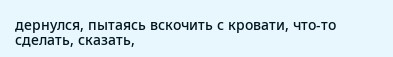дернулся, пытаясь вскочить с кровати, что-то сделать, сказать,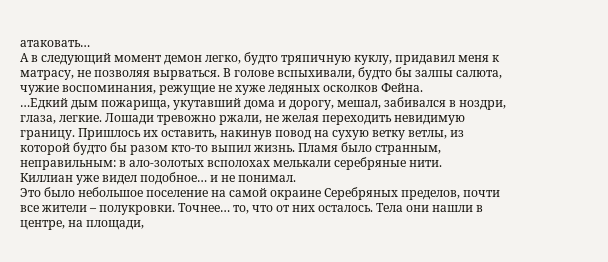атаковать…
А в следующий момент демон легко, будто тряпичную куклу, придавил меня к матрасу, не позволяя вырваться. В голове вспыхивали, будто бы залпы салюта, чужие воспоминания, режущие не хуже ледяных осколков Фейна.
…Едкий дым пожарища, укутавший дома и дорогу, мешал, забивался в ноздри, глаза, легкие. Лошади тревожно ржали, не желая переходить невидимую границу. Пришлось их оставить, накинув повод на сухую ветку ветлы, из которой будто бы разом кто-то выпил жизнь. Пламя было странным, неправильным: в ало-золотых всполохах мелькали серебряные нити.
Киллиан уже видел подобное… и не понимал.
Это было небольшое поселение на самой окраине Серебряных пределов, почти все жители – полукровки. Точнее… то, что от них осталось. Тела они нашли в центре, на площади,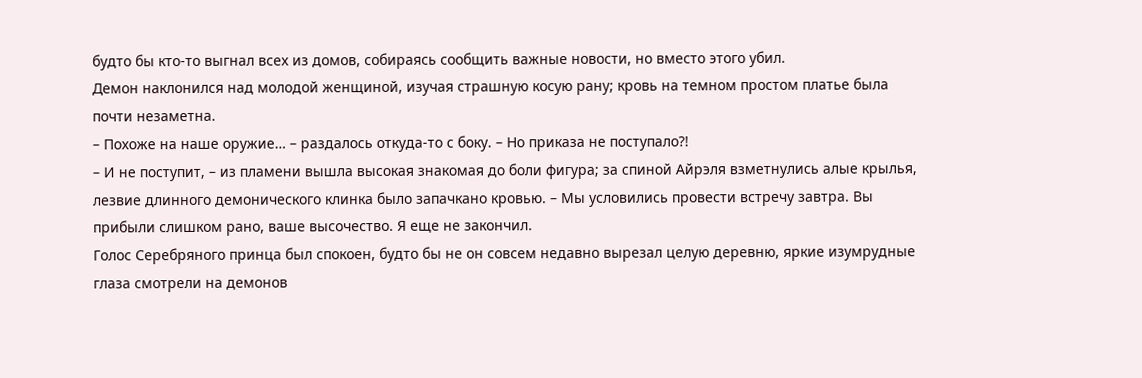будто бы кто-то выгнал всех из домов, собираясь сообщить важные новости, но вместо этого убил.
Демон наклонился над молодой женщиной, изучая страшную косую рану; кровь на темном простом платье была почти незаметна.
– Похоже на наше оружие… – раздалось откуда-то с боку. – Но приказа не поступало?!
– И не поступит, – из пламени вышла высокая знакомая до боли фигура; за спиной Айрэля взметнулись алые крылья, лезвие длинного демонического клинка было запачкано кровью. – Мы условились провести встречу завтра. Вы прибыли слишком рано, ваше высочество. Я еще не закончил.
Голос Серебряного принца был спокоен, будто бы не он совсем недавно вырезал целую деревню, яркие изумрудные глаза смотрели на демонов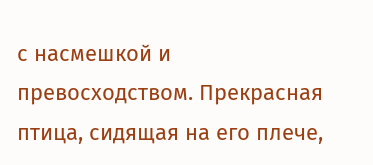с насмешкой и превосходством. Прекрасная птица, сидящая на его плече,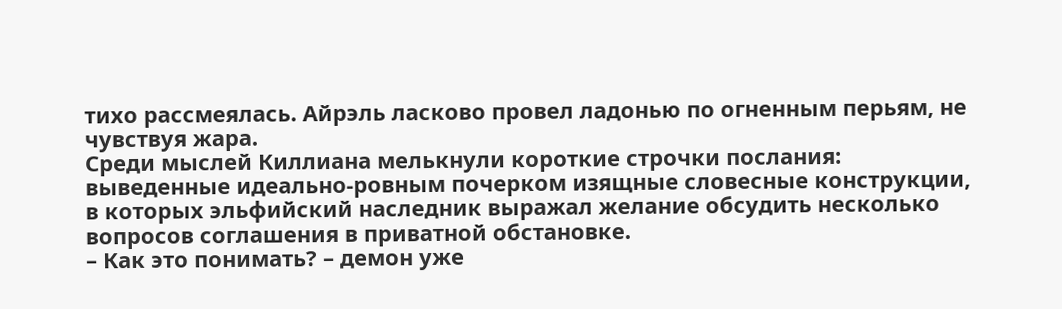тихо рассмеялась. Айрэль ласково провел ладонью по огненным перьям, не чувствуя жара.
Среди мыслей Киллиана мелькнули короткие строчки послания: выведенные идеально-ровным почерком изящные словесные конструкции, в которых эльфийский наследник выражал желание обсудить несколько вопросов соглашения в приватной обстановке.
– Как это понимать? – демон уже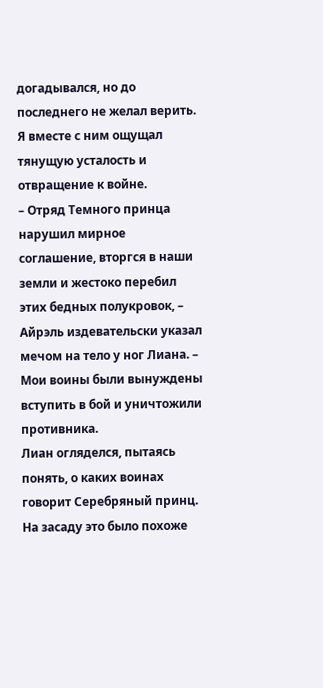догадывался, но до последнего не желал верить.
Я вместе с ним ощущал тянущую усталость и отвращение к войне.
– Отряд Темного принца нарушил мирное соглашение, вторгся в наши земли и жестоко перебил этих бедных полукровок, – Айрэль издевательски указал мечом на тело у ног Лиана. – Мои воины были вынуждены вступить в бой и уничтожили противника.
Лиан огляделся, пытаясь понять, о каких воинах говорит Серебряный принц. На засаду это было похоже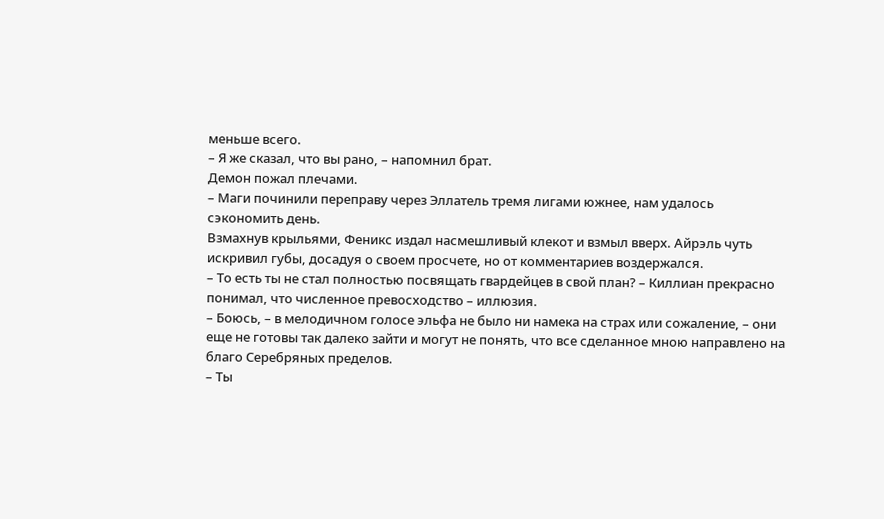меньше всего.
– Я же сказал, что вы рано, – напомнил брат.
Демон пожал плечами.
– Маги починили переправу через Эллатель тремя лигами южнее, нам удалось сэкономить день.
Взмахнув крыльями, Феникс издал насмешливый клекот и взмыл вверх. Айрэль чуть искривил губы, досадуя о своем просчете, но от комментариев воздержался.
– То есть ты не стал полностью посвящать гвардейцев в свой план? – Киллиан прекрасно понимал, что численное превосходство – иллюзия.
– Боюсь, – в мелодичном голосе эльфа не было ни намека на страх или сожаление, – они еще не готовы так далеко зайти и могут не понять, что все сделанное мною направлено на благо Серебряных пределов.
– Ты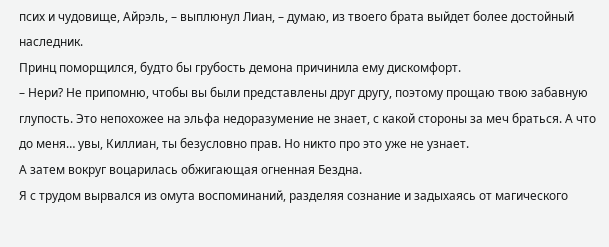псих и чудовище, Айрэль, – выплюнул Лиан, – думаю, из твоего брата выйдет более достойный наследник.
Принц поморщился, будто бы грубость демона причинила ему дискомфорт.
– Нери? Не припомню, чтобы вы были представлены друг другу, поэтому прощаю твою забавную глупость. Это непохожее на эльфа недоразумение не знает, с какой стороны за меч браться. А что до меня… увы, Киллиан, ты безусловно прав. Но никто про это уже не узнает.
А затем вокруг воцарилась обжигающая огненная Бездна.
Я с трудом вырвался из омута воспоминаний, разделяя сознание и задыхаясь от магического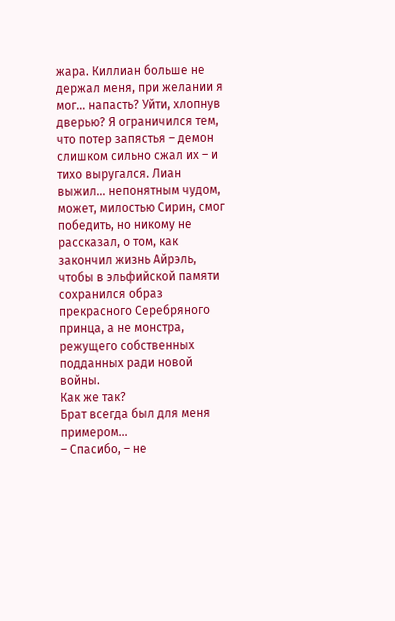жара. Киллиан больше не держал меня, при желании я мог… напасть? Уйти, хлопнув дверью? Я ограничился тем, что потер запястья – демон слишком сильно сжал их – и тихо выругался. Лиан выжил… непонятным чудом, может, милостью Сирин, смог победить, но никому не рассказал, о том, как закончил жизнь Айрэль, чтобы в эльфийской памяти сохранился образ прекрасного Серебряного принца, а не монстра, режущего собственных подданных ради новой войны.
Как же так?
Брат всегда был для меня примером…
– Спасибо, – не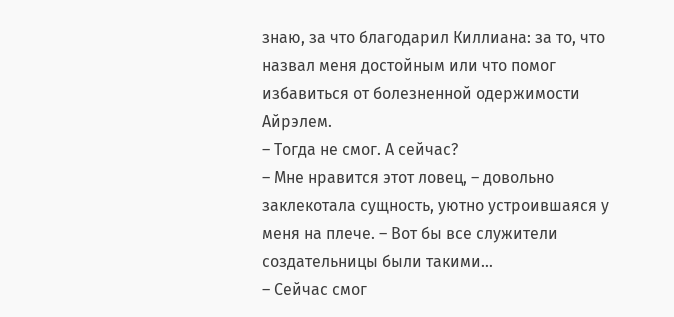знаю, за что благодарил Киллиана: за то, что назвал меня достойным или что помог избавиться от болезненной одержимости Айрэлем.
– Тогда не смог. А сейчас?
– Мне нравится этот ловец, – довольно заклекотала сущность, уютно устроившаяся у меня на плече. – Вот бы все служители создательницы были такими…
– Сейчас смог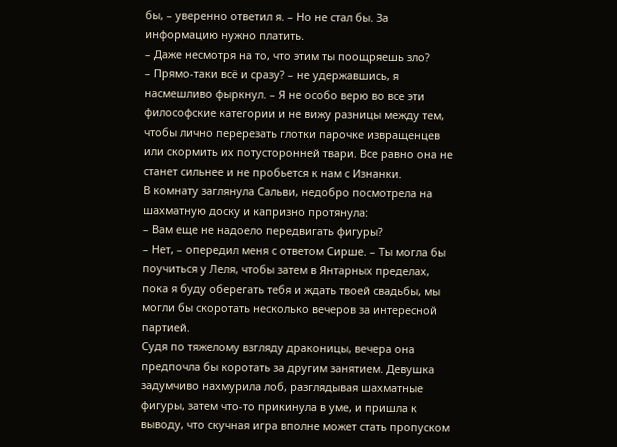бы, – уверенно ответил я. – Но не стал бы. За информацию нужно платить.
– Даже несмотря на то, что этим ты поощряешь зло?
– Прямо-таки всё и сразу? – не удержавшись, я насмешливо фыркнул. – Я не особо верю во все эти философские категории и не вижу разницы между тем, чтобы лично перерезать глотки парочке извращенцев или скормить их потусторонней твари. Все равно она не станет сильнее и не пробьется к нам с Изнанки.
В комнату заглянула Сальви, недобро посмотрела на шахматную доску и капризно протянула:
– Вам еще не надоело передвигать фигуры?
– Нет, – опередил меня с ответом Сирше. – Ты могла бы поучиться у Леля, чтобы затем в Янтарных пределах, пока я буду оберегать тебя и ждать твоей свадьбы, мы могли бы скоротать несколько вечеров за интересной партией.
Судя по тяжелому взгляду драконицы, вечера она предпочла бы коротать за другим занятием. Девушка задумчиво нахмурила лоб, разглядывая шахматные фигуры, затем что-то прикинула в уме, и пришла к выводу, что скучная игра вполне может стать пропуском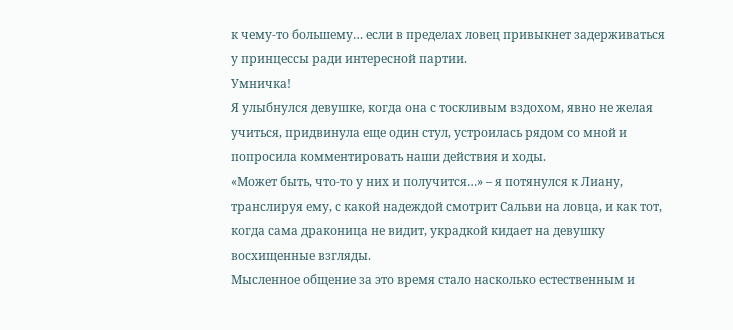к чему-то большему… если в пределах ловец привыкнет задерживаться у принцессы ради интересной партии.
Умничка!
Я улыбнулся девушке, когда она с тоскливым вздохом, явно не желая учиться, придвинула еще один стул, устроилась рядом со мной и попросила комментировать наши действия и ходы.
«Может быть, что-то у них и получится…» – я потянулся к Лиану, транслируя ему, с какой надеждой смотрит Сальви на ловца, и как тот, когда сама драконица не видит, украдкой кидает на девушку восхищенные взгляды.
Мысленное общение за это время стало насколько естественным и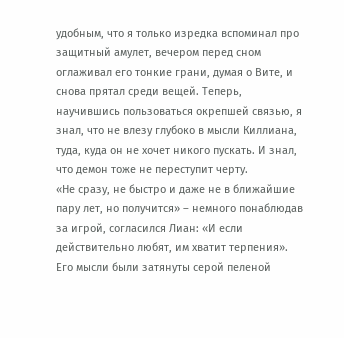удобным, что я только изредка вспоминал про защитный амулет, вечером перед сном оглаживал его тонкие грани, думая о Вите, и снова прятал среди вещей. Теперь, научившись пользоваться окрепшей связью, я знал, что не влезу глубоко в мысли Киллиана, туда, куда он не хочет никого пускать. И знал, что демон тоже не переступит черту.
«Не сразу, не быстро и даже не в ближайшие пару лет, но получится» – немного понаблюдав за игрой, согласился Лиан: «И если действительно любят, им хватит терпения».
Его мысли были затянуты серой пеленой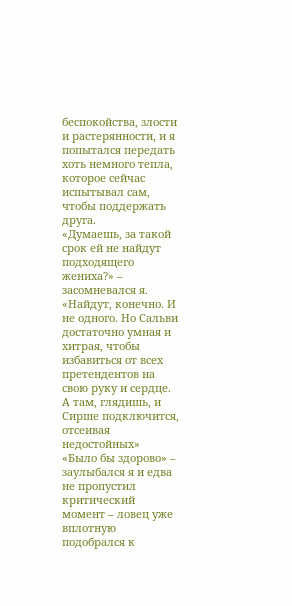беспокойства, злости и растерянности, и я попытался передать хоть немного тепла, которое сейчас испытывал сам, чтобы поддержать друга.
«Думаешь, за такой срок ей не найдут подходящего жениха?» – засомневался я.
«Найдут, конечно. И не одного. Но Сальви достаточно умная и хитрая, чтобы избавиться от всех претендентов на свою руку и сердце. А там, глядишь, и Сирше подключится, отсеивая недостойных»
«Было бы здорово» – заулыбался я и едва не пропустил критический момент – ловец уже вплотную подобрался к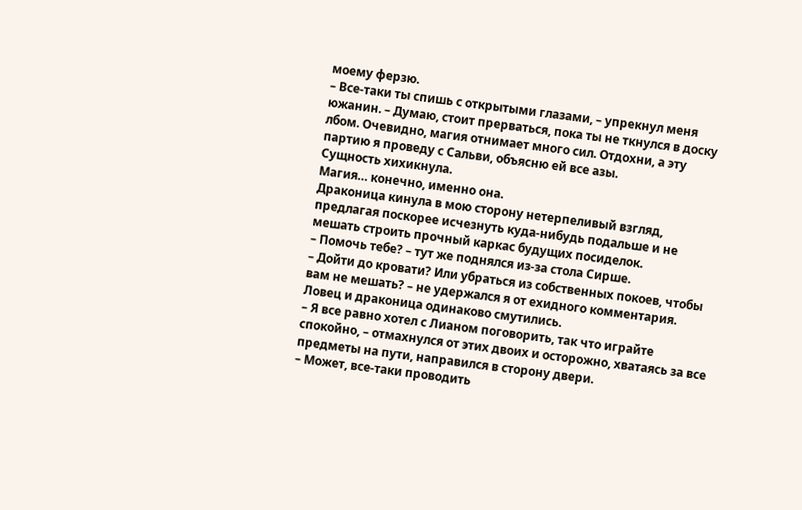моему ферзю.
– Все-таки ты спишь с открытыми глазами, – упрекнул меня южанин. – Думаю, стоит прерваться, пока ты не ткнулся в доску лбом. Очевидно, магия отнимает много сил. Отдохни, а эту партию я проведу с Сальви, объясню ей все азы.
Сущность хихикнула.
Магия… конечно, именно она.
Драконица кинула в мою сторону нетерпеливый взгляд, предлагая поскорее исчезнуть куда-нибудь подальше и не мешать строить прочный каркас будущих посиделок.
– Помочь тебе? – тут же поднялся из-за стола Сирше.
– Дойти до кровати? Или убраться из собственных покоев, чтобы вам не мешать? – не удержался я от ехидного комментария.
Ловец и драконица одинаково смутились.
– Я все равно хотел с Лианом поговорить, так что играйте спокойно, – отмахнулся от этих двоих и осторожно, хватаясь за все предметы на пути, направился в сторону двери.
– Может, все-таки проводить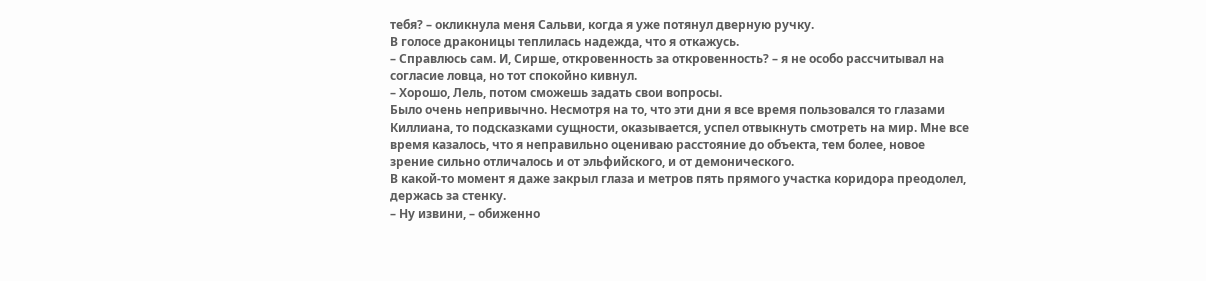тебя? – окликнула меня Сальви, когда я уже потянул дверную ручку.
В голосе драконицы теплилась надежда, что я откажусь.
– Справлюсь сам. И, Сирше, откровенность за откровенность? – я не особо рассчитывал на согласие ловца, но тот спокойно кивнул.
– Хорошо, Лель, потом сможешь задать свои вопросы.
Было очень непривычно. Несмотря на то, что эти дни я все время пользовался то глазами Киллиана, то подсказками сущности, оказывается, успел отвыкнуть смотреть на мир. Мне все время казалось, что я неправильно оцениваю расстояние до объекта, тем более, новое зрение сильно отличалось и от эльфийского, и от демонического.
В какой-то момент я даже закрыл глаза и метров пять прямого участка коридора преодолел, держась за стенку.
– Ну извини, – обиженно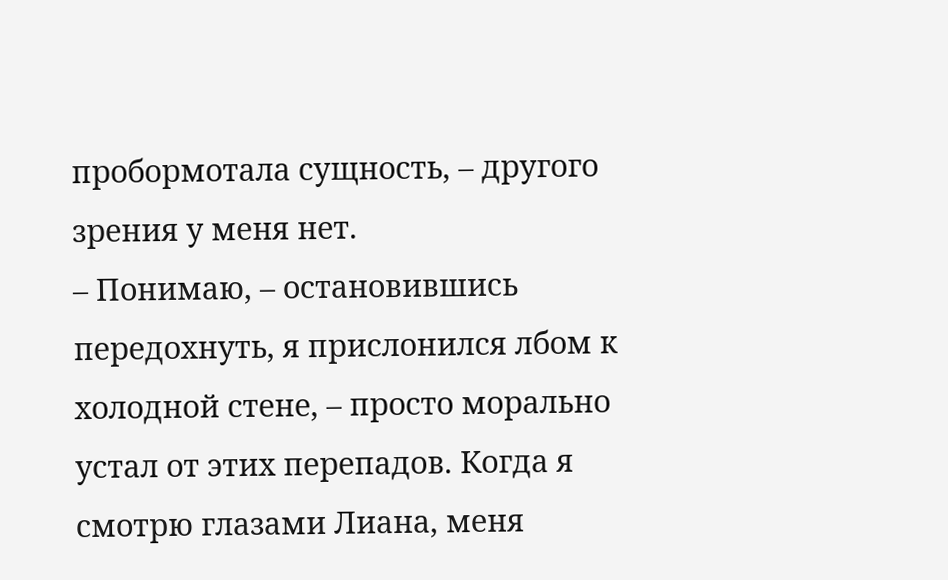пробормотала сущность, – другого зрения у меня нет.
– Понимаю, – остановившись передохнуть, я прислонился лбом к холодной стене, – просто морально устал от этих перепадов. Когда я смотрю глазами Лиана, меня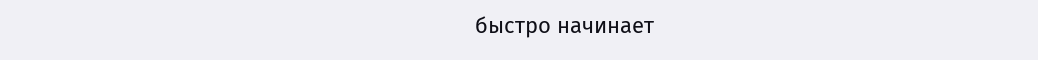быстро начинает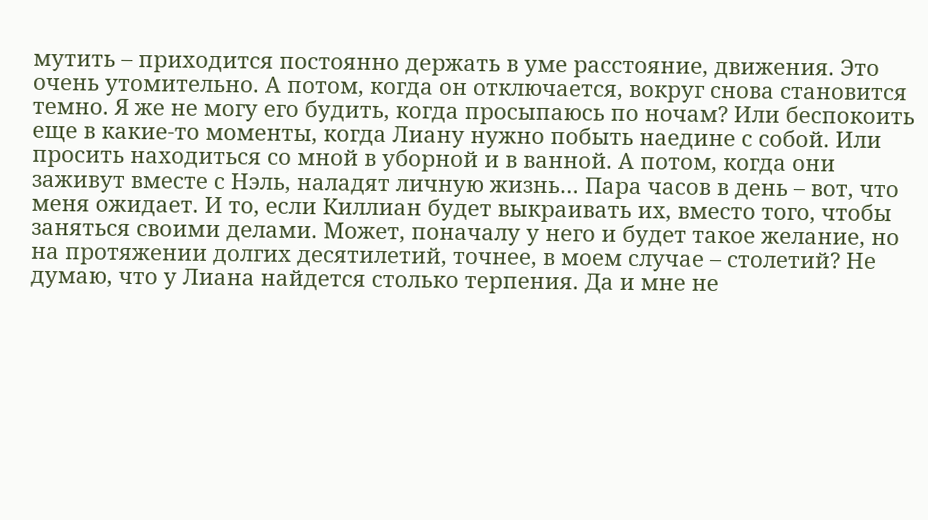мутить – приходится постоянно держать в уме расстояние, движения. Это очень утомительно. А потом, когда он отключается, вокруг снова становится темно. Я же не могу его будить, когда просыпаюсь по ночам? Или беспокоить еще в какие-то моменты, когда Лиану нужно побыть наедине с собой. Или просить находиться со мной в уборной и в ванной. А потом, когда они заживут вместе с Нэль, наладят личную жизнь… Пара часов в день – вот, что меня ожидает. И то, если Киллиан будет выкраивать их, вместо того, чтобы заняться своими делами. Может, поначалу у него и будет такое желание, но на протяжении долгих десятилетий, точнее, в моем случае – столетий? Не думаю, что у Лиана найдется столько терпения. Да и мне не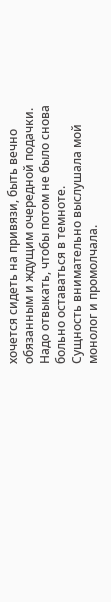хочется сидеть на привязи, быть вечно обязанным и ждущим очередной подачки. Надо отвыкать, чтобы потом не было снова больно оставаться в темноте.
Сущность внимательно выслушала мой монолог и промолчала.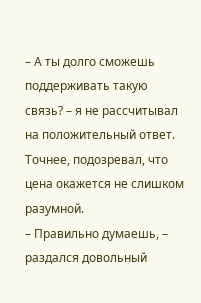– А ты долго сможешь поддерживать такую связь? – я не рассчитывал на положительный ответ. Точнее, подозревал, что цена окажется не слишком разумной.
– Правильно думаешь, – раздался довольный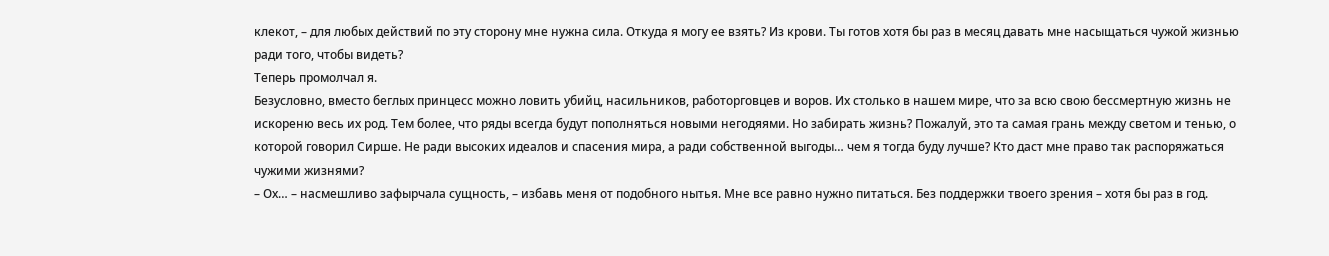клекот, – для любых действий по эту сторону мне нужна сила. Откуда я могу ее взять? Из крови. Ты готов хотя бы раз в месяц давать мне насыщаться чужой жизнью ради того, чтобы видеть?
Теперь промолчал я.
Безусловно, вместо беглых принцесс можно ловить убийц, насильников, работорговцев и воров. Их столько в нашем мире, что за всю свою бессмертную жизнь не искореню весь их род. Тем более, что ряды всегда будут пополняться новыми негодяями. Но забирать жизнь? Пожалуй, это та самая грань между светом и тенью, о которой говорил Сирше. Не ради высоких идеалов и спасения мира, а ради собственной выгоды… чем я тогда буду лучше? Кто даст мне право так распоряжаться чужими жизнями?
– Ох… – насмешливо зафырчала сущность, – избавь меня от подобного нытья. Мне все равно нужно питаться. Без поддержки твоего зрения – хотя бы раз в год.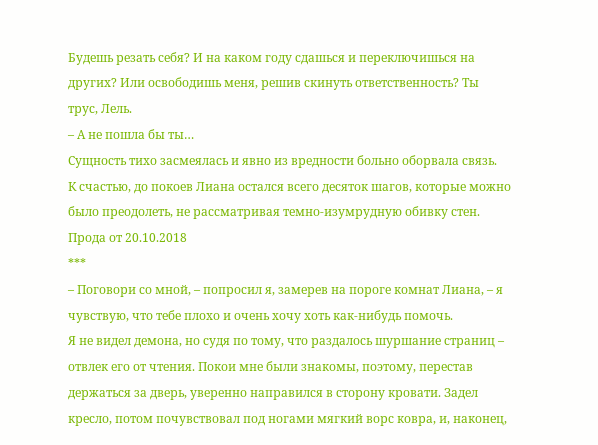Будешь резать себя? И на каком году сдашься и переключишься на других? Или освободишь меня, решив скинуть ответственность? Ты трус, Лель.
– А не пошла бы ты…
Сущность тихо засмеялась и явно из вредности больно оборвала связь.
К счастью, до покоев Лиана остался всего десяток шагов, которые можно было преодолеть, не рассматривая темно-изумрудную обивку стен.
Прода от 20.10.2018
***
– Поговори со мной, – попросил я, замерев на пороге комнат Лиана, – я чувствую, что тебе плохо и очень хочу хоть как-нибудь помочь.
Я не видел демона, но судя по тому, что раздалось шуршание страниц – отвлек его от чтения. Покои мне были знакомы, поэтому, перестав держаться за дверь, уверенно направился в сторону кровати. Задел кресло, потом почувствовал под ногами мягкий ворс ковра, и, наконец,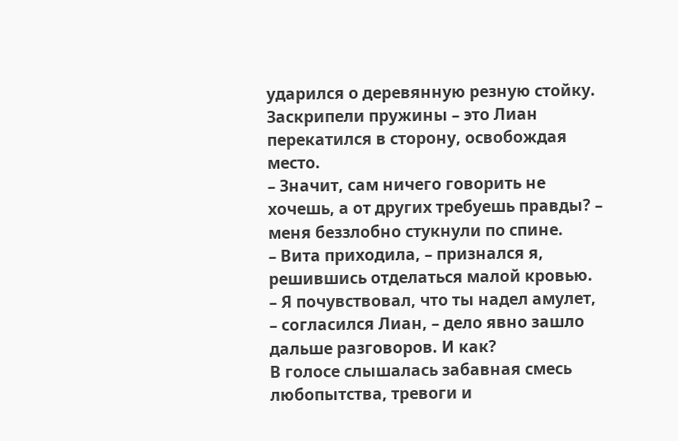ударился о деревянную резную стойку.
Заскрипели пружины – это Лиан перекатился в сторону, освобождая место.
– Значит, сам ничего говорить не хочешь, а от других требуешь правды? – меня беззлобно стукнули по спине.
– Вита приходила, – признался я, решившись отделаться малой кровью.
– Я почувствовал, что ты надел амулет, – согласился Лиан, – дело явно зашло дальше разговоров. И как?
В голосе слышалась забавная смесь любопытства, тревоги и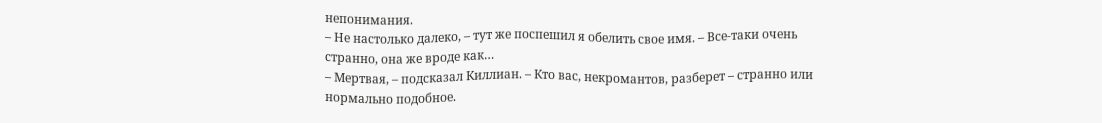непонимания.
– Не настолько далеко, – тут же поспешил я обелить свое имя. – Все-таки очень странно, она же вроде как…
– Мертвая, – подсказал Киллиан. – Кто вас, некромантов, разберет – странно или нормально подобное.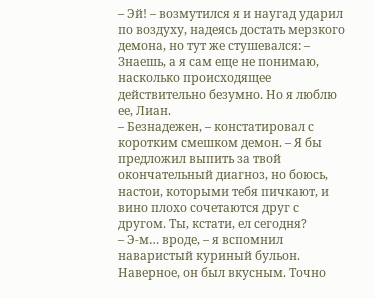– Эй! – возмутился я и наугад ударил по воздуху, надеясь достать мерзкого демона, но тут же стушевался: – Знаешь, а я сам еще не понимаю, насколько происходящее действительно безумно. Но я люблю ее, Лиан.
– Безнадежен, – констатировал с коротким смешком демон. – Я бы предложил выпить за твой окончательный диагноз, но боюсь, настои, которыми тебя пичкают, и вино плохо сочетаются друг с другом. Ты, кстати, ел сегодня?
– Э-м… вроде, – я вспомнил наваристый куриный бульон. Наверное, он был вкусным. Точно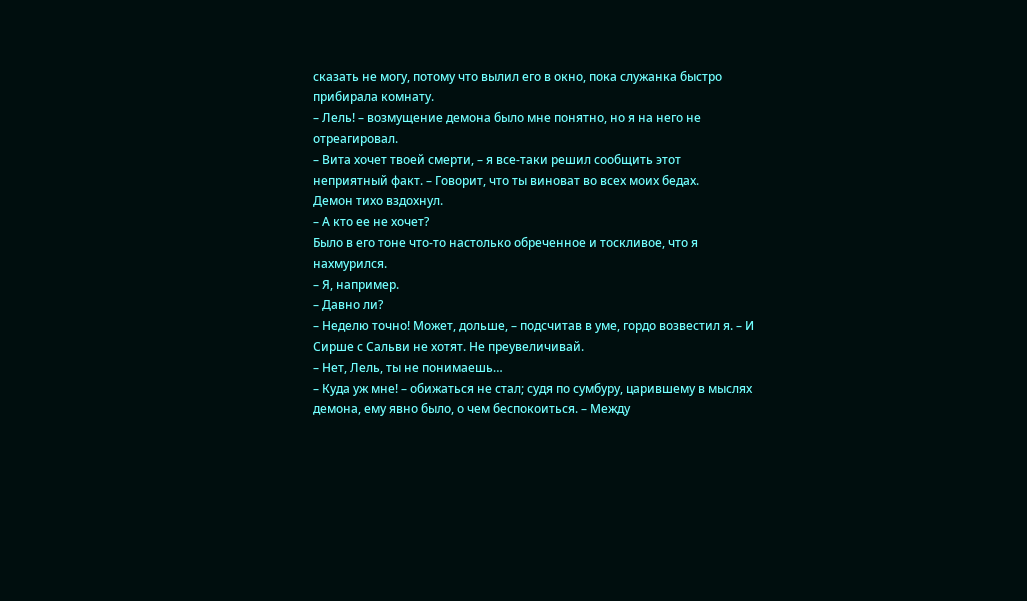сказать не могу, потому что вылил его в окно, пока служанка быстро прибирала комнату.
– Лель! – возмущение демона было мне понятно, но я на него не отреагировал.
– Вита хочет твоей смерти, – я все-таки решил сообщить этот неприятный факт. – Говорит, что ты виноват во всех моих бедах.
Демон тихо вздохнул.
– А кто ее не хочет?
Было в его тоне что-то настолько обреченное и тоскливое, что я нахмурился.
– Я, например.
– Давно ли?
– Неделю точно! Может, дольше, – подсчитав в уме, гордо возвестил я. – И Сирше с Сальви не хотят. Не преувеличивай.
– Нет, Лель, ты не понимаешь…
– Куда уж мне! – обижаться не стал; судя по сумбуру, царившему в мыслях демона, ему явно было, о чем беспокоиться. – Между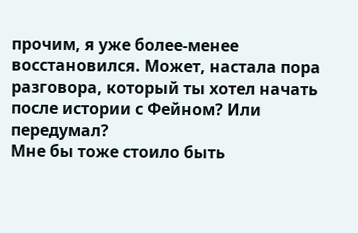прочим, я уже более-менее восстановился. Может, настала пора разговора, который ты хотел начать после истории с Фейном? Или передумал?
Мне бы тоже стоило быть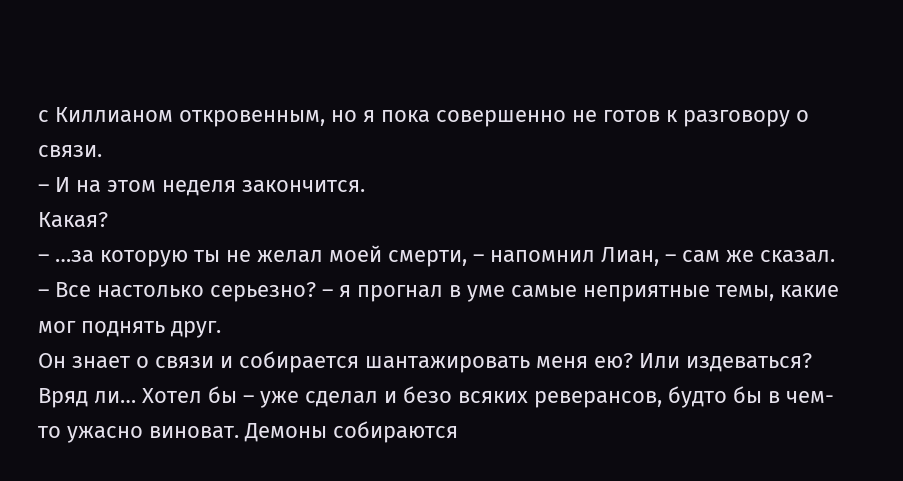с Киллианом откровенным, но я пока совершенно не готов к разговору о связи.
– И на этом неделя закончится.
Какая?
– …за которую ты не желал моей смерти, – напомнил Лиан, – сам же сказал.
– Все настолько серьезно? – я прогнал в уме самые неприятные темы, какие мог поднять друг.
Он знает о связи и собирается шантажировать меня ею? Или издеваться? Вряд ли… Хотел бы – уже сделал и безо всяких реверансов, будто бы в чем-то ужасно виноват. Демоны собираются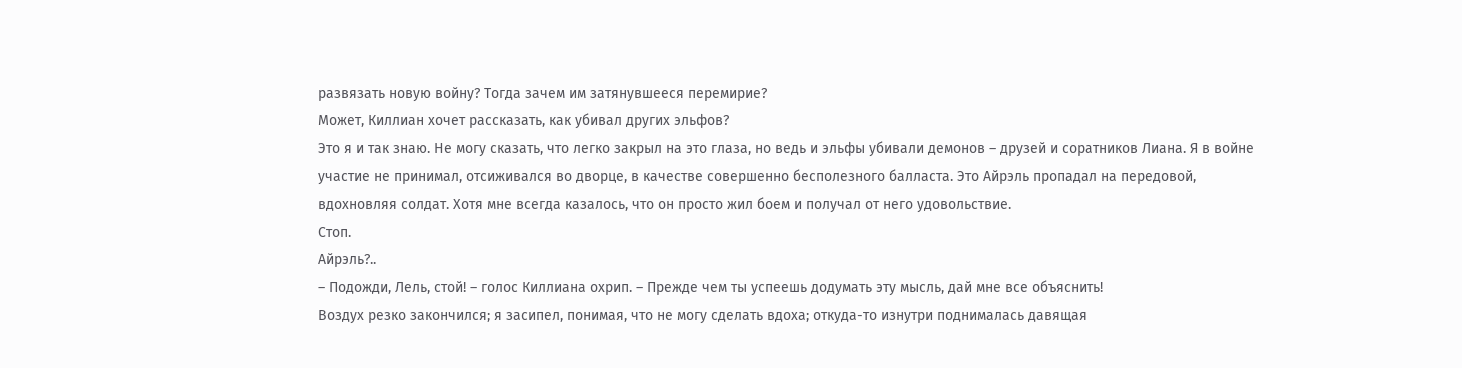развязать новую войну? Тогда зачем им затянувшееся перемирие?
Может, Киллиан хочет рассказать, как убивал других эльфов?
Это я и так знаю. Не могу сказать, что легко закрыл на это глаза, но ведь и эльфы убивали демонов – друзей и соратников Лиана. Я в войне участие не принимал, отсиживался во дворце, в качестве совершенно бесполезного балласта. Это Айрэль пропадал на передовой, вдохновляя солдат. Хотя мне всегда казалось, что он просто жил боем и получал от него удовольствие.
Стоп.
Айрэль?..
– Подожди, Лель, стой! – голос Киллиана охрип. – Прежде чем ты успеешь додумать эту мысль, дай мне все объяснить!
Воздух резко закончился; я засипел, понимая, что не могу сделать вдоха; откуда-то изнутри поднималась давящая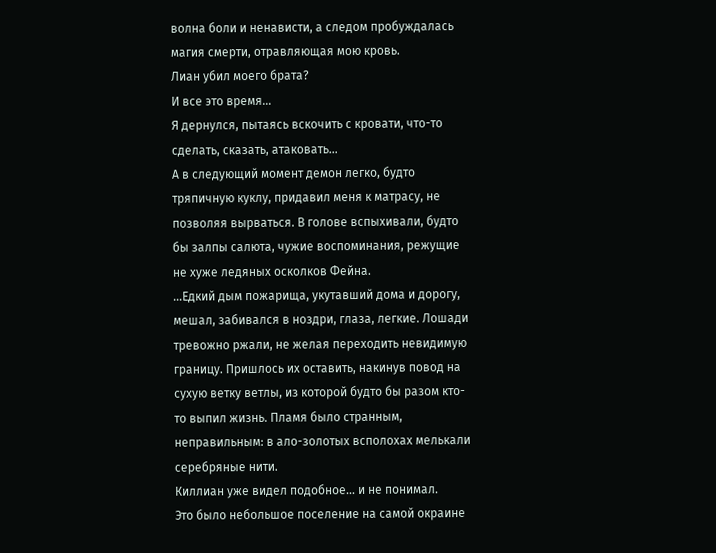волна боли и ненависти, а следом пробуждалась магия смерти, отравляющая мою кровь.
Лиан убил моего брата?
И все это время…
Я дернулся, пытаясь вскочить с кровати, что-то сделать, сказать, атаковать…
А в следующий момент демон легко, будто тряпичную куклу, придавил меня к матрасу, не позволяя вырваться. В голове вспыхивали, будто бы залпы салюта, чужие воспоминания, режущие не хуже ледяных осколков Фейна.
…Едкий дым пожарища, укутавший дома и дорогу, мешал, забивался в ноздри, глаза, легкие. Лошади тревожно ржали, не желая переходить невидимую границу. Пришлось их оставить, накинув повод на сухую ветку ветлы, из которой будто бы разом кто-то выпил жизнь. Пламя было странным, неправильным: в ало-золотых всполохах мелькали серебряные нити.
Киллиан уже видел подобное… и не понимал.
Это было небольшое поселение на самой окраине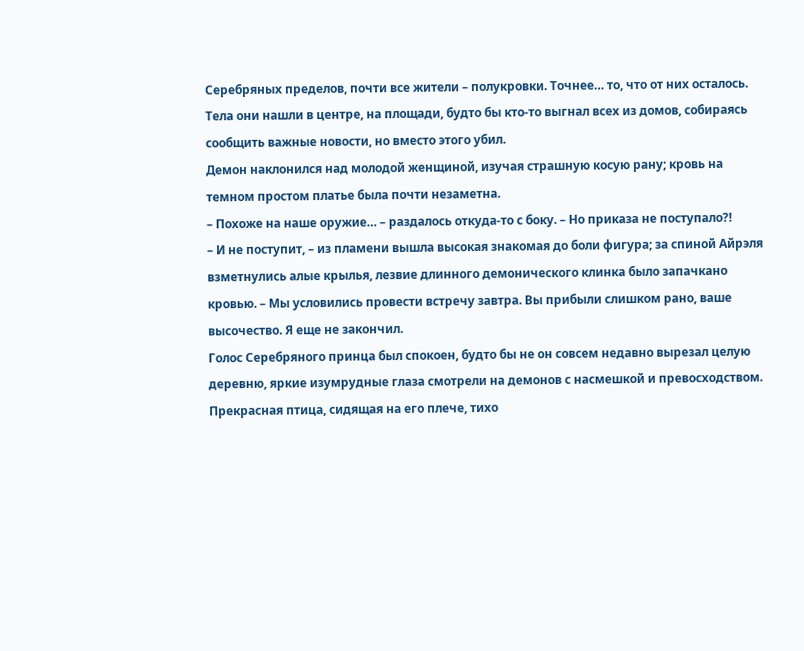Серебряных пределов, почти все жители – полукровки. Точнее… то, что от них осталось. Тела они нашли в центре, на площади, будто бы кто-то выгнал всех из домов, собираясь сообщить важные новости, но вместо этого убил.
Демон наклонился над молодой женщиной, изучая страшную косую рану; кровь на темном простом платье была почти незаметна.
– Похоже на наше оружие… – раздалось откуда-то с боку. – Но приказа не поступало?!
– И не поступит, – из пламени вышла высокая знакомая до боли фигура; за спиной Айрэля взметнулись алые крылья, лезвие длинного демонического клинка было запачкано кровью. – Мы условились провести встречу завтра. Вы прибыли слишком рано, ваше высочество. Я еще не закончил.
Голос Серебряного принца был спокоен, будто бы не он совсем недавно вырезал целую деревню, яркие изумрудные глаза смотрели на демонов с насмешкой и превосходством. Прекрасная птица, сидящая на его плече, тихо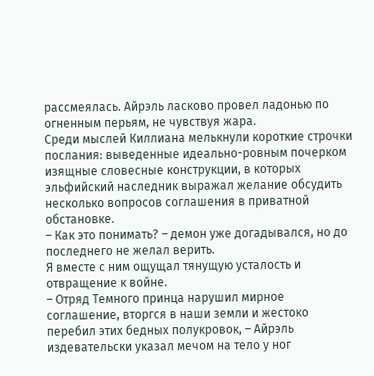рассмеялась. Айрэль ласково провел ладонью по огненным перьям, не чувствуя жара.
Среди мыслей Киллиана мелькнули короткие строчки послания: выведенные идеально-ровным почерком изящные словесные конструкции, в которых эльфийский наследник выражал желание обсудить несколько вопросов соглашения в приватной обстановке.
– Как это понимать? – демон уже догадывался, но до последнего не желал верить.
Я вместе с ним ощущал тянущую усталость и отвращение к войне.
– Отряд Темного принца нарушил мирное соглашение, вторгся в наши земли и жестоко перебил этих бедных полукровок, – Айрэль издевательски указал мечом на тело у ног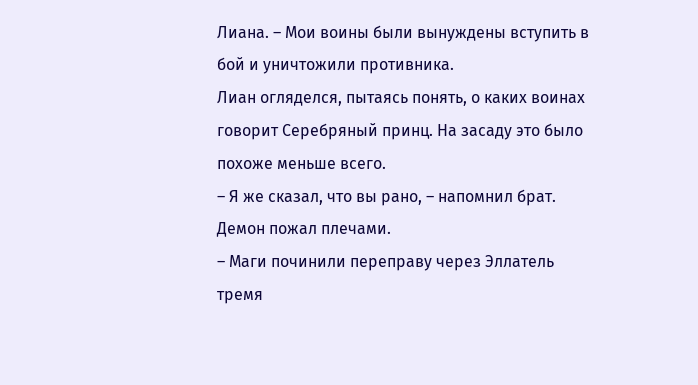Лиана. – Мои воины были вынуждены вступить в бой и уничтожили противника.
Лиан огляделся, пытаясь понять, о каких воинах говорит Серебряный принц. На засаду это было похоже меньше всего.
– Я же сказал, что вы рано, – напомнил брат.
Демон пожал плечами.
– Маги починили переправу через Эллатель тремя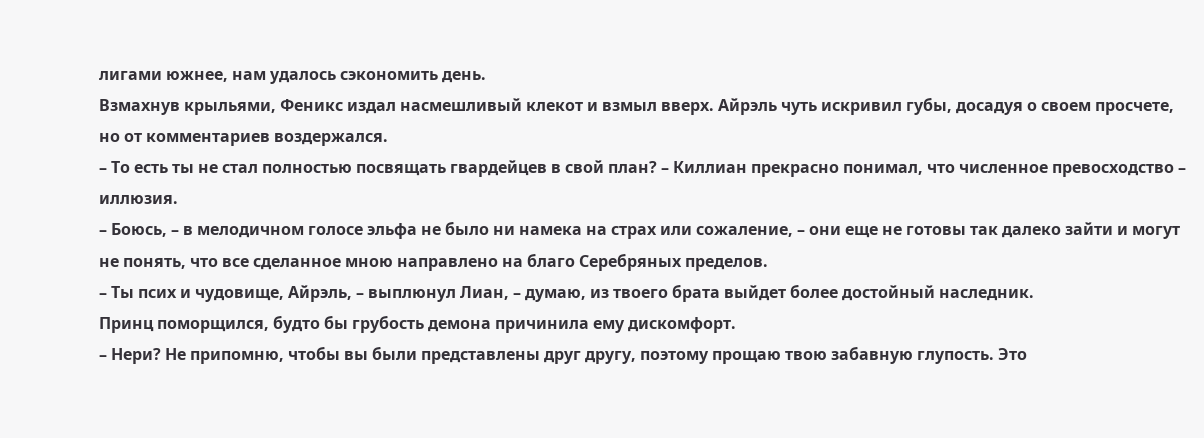лигами южнее, нам удалось сэкономить день.
Взмахнув крыльями, Феникс издал насмешливый клекот и взмыл вверх. Айрэль чуть искривил губы, досадуя о своем просчете, но от комментариев воздержался.
– То есть ты не стал полностью посвящать гвардейцев в свой план? – Киллиан прекрасно понимал, что численное превосходство – иллюзия.
– Боюсь, – в мелодичном голосе эльфа не было ни намека на страх или сожаление, – они еще не готовы так далеко зайти и могут не понять, что все сделанное мною направлено на благо Серебряных пределов.
– Ты псих и чудовище, Айрэль, – выплюнул Лиан, – думаю, из твоего брата выйдет более достойный наследник.
Принц поморщился, будто бы грубость демона причинила ему дискомфорт.
– Нери? Не припомню, чтобы вы были представлены друг другу, поэтому прощаю твою забавную глупость. Это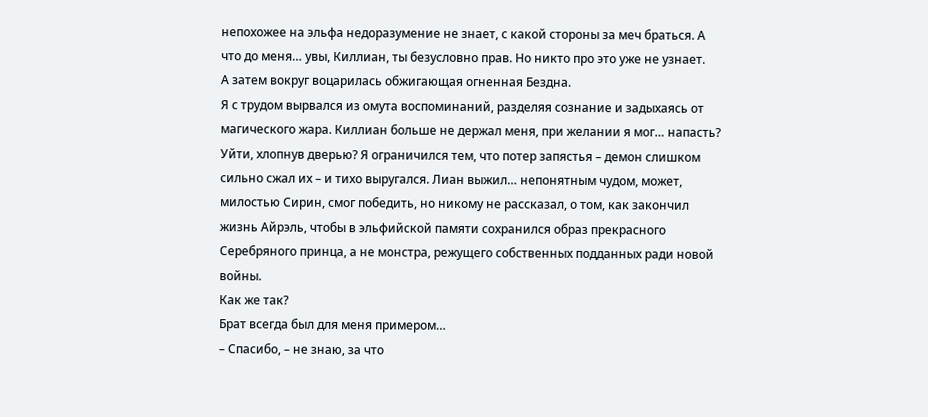непохожее на эльфа недоразумение не знает, с какой стороны за меч браться. А что до меня… увы, Киллиан, ты безусловно прав. Но никто про это уже не узнает.
А затем вокруг воцарилась обжигающая огненная Бездна.
Я с трудом вырвался из омута воспоминаний, разделяя сознание и задыхаясь от магического жара. Киллиан больше не держал меня, при желании я мог… напасть? Уйти, хлопнув дверью? Я ограничился тем, что потер запястья – демон слишком сильно сжал их – и тихо выругался. Лиан выжил… непонятным чудом, может, милостью Сирин, смог победить, но никому не рассказал, о том, как закончил жизнь Айрэль, чтобы в эльфийской памяти сохранился образ прекрасного Серебряного принца, а не монстра, режущего собственных подданных ради новой войны.
Как же так?
Брат всегда был для меня примером…
– Спасибо, – не знаю, за что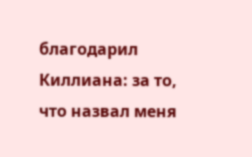благодарил Киллиана: за то, что назвал меня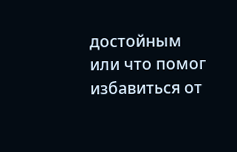достойным или что помог избавиться от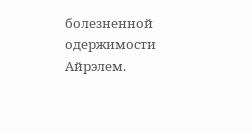болезненной одержимости Айрэлем.